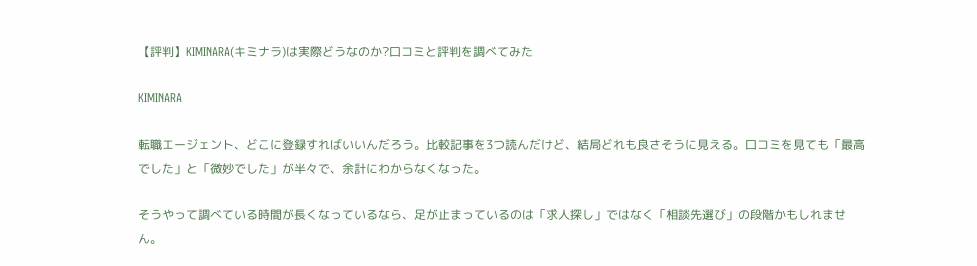【評判】KIMINARA(キミナラ)は実際どうなのか?口コミと評判を調べてみた

KIMINARA

転職エージェント、どこに登録すればいいんだろう。比較記事を3つ読んだけど、結局どれも良さそうに見える。口コミを見ても「最高でした」と「微妙でした」が半々で、余計にわからなくなった。

そうやって調べている時間が長くなっているなら、足が止まっているのは「求人探し」ではなく「相談先選び」の段階かもしれません。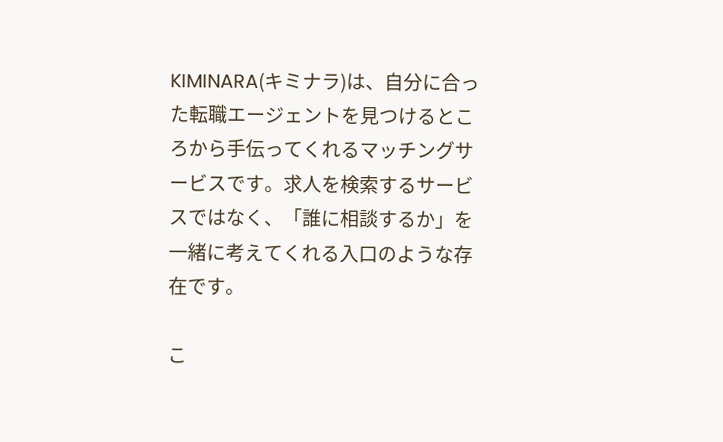KIMINARA(キミナラ)は、自分に合った転職エージェントを見つけるところから手伝ってくれるマッチングサービスです。求人を検索するサービスではなく、「誰に相談するか」を一緒に考えてくれる入口のような存在です。

こ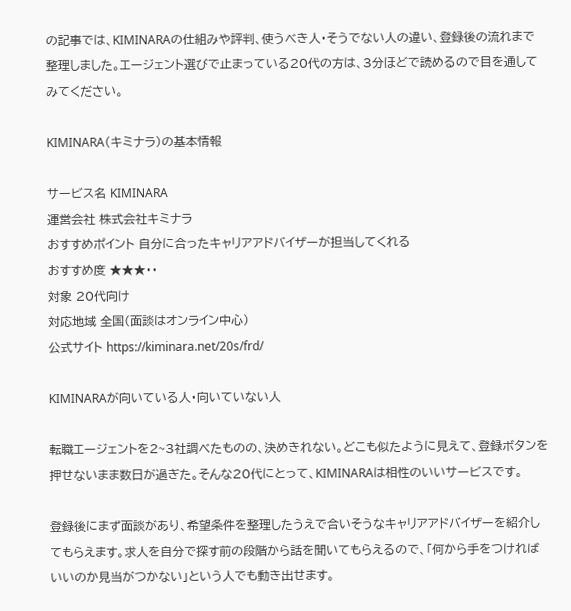の記事では、KIMINARAの仕組みや評判、使うべき人・そうでない人の違い、登録後の流れまで整理しました。エージェント選びで止まっている20代の方は、3分ほどで読めるので目を通してみてください。

KIMINARA(キミナラ)の基本情報

サービス名 KIMINARA
運営会社 株式会社キミナラ
おすすめポイント 自分に合ったキャリアアドバイザーが担当してくれる
おすすめ度 ★★★・・
対象 20代向け
対応地域 全国(面談はオンライン中心)
公式サイト https://kiminara.net/20s/frd/

KIMINARAが向いている人・向いていない人

転職エージェントを2~3社調べたものの、決めきれない。どこも似たように見えて、登録ボタンを押せないまま数日が過ぎた。そんな20代にとって、KIMINARAは相性のいいサービスです。

登録後にまず面談があり、希望条件を整理したうえで合いそうなキャリアアドバイザーを紹介してもらえます。求人を自分で探す前の段階から話を聞いてもらえるので、「何から手をつければいいのか見当がつかない」という人でも動き出せます。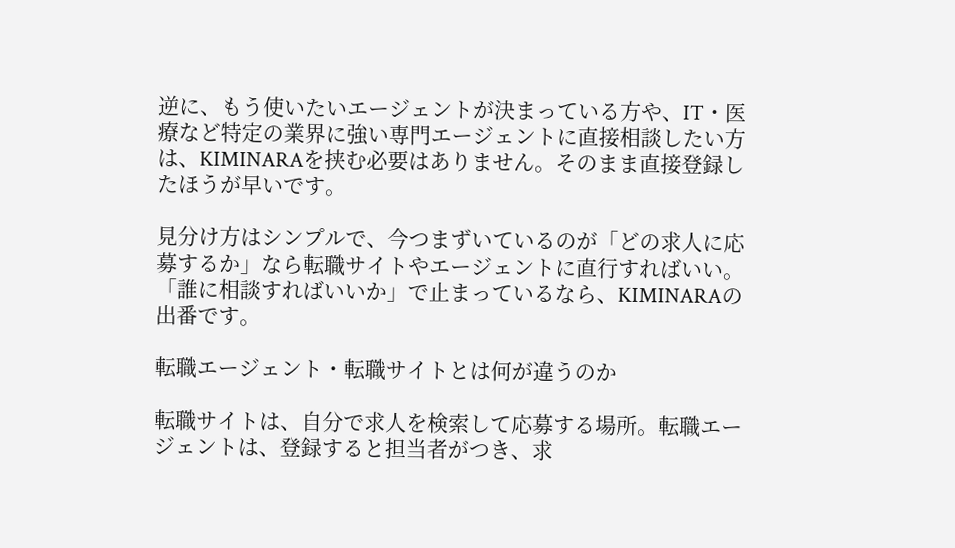逆に、もう使いたいエージェントが決まっている方や、IT・医療など特定の業界に強い専門エージェントに直接相談したい方は、KIMINARAを挟む必要はありません。そのまま直接登録したほうが早いです。

見分け方はシンプルで、今つまずいているのが「どの求人に応募するか」なら転職サイトやエージェントに直行すればいい。「誰に相談すればいいか」で止まっているなら、KIMINARAの出番です。

転職エージェント・転職サイトとは何が違うのか

転職サイトは、自分で求人を検索して応募する場所。転職エージェントは、登録すると担当者がつき、求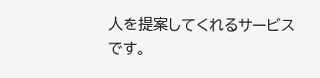人を提案してくれるサービスです。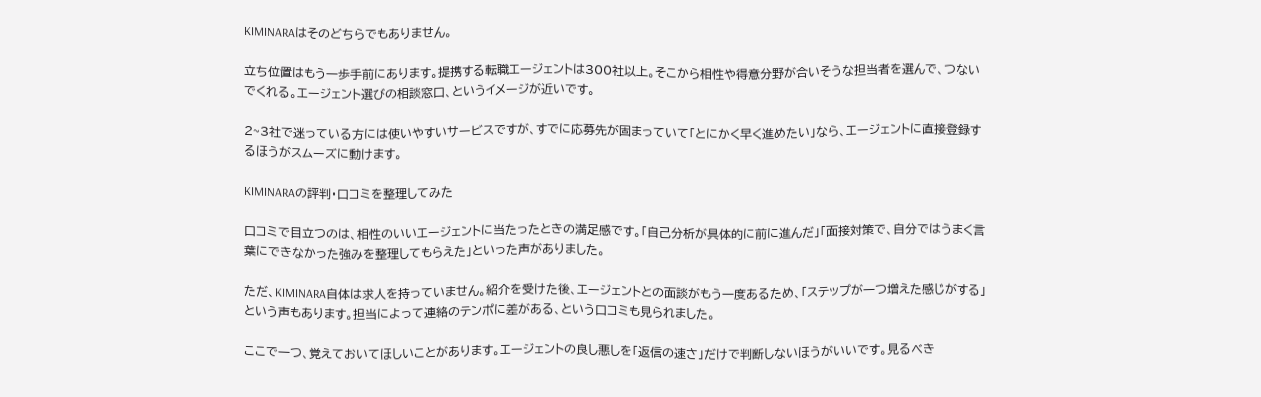KIMINARAはそのどちらでもありません。

立ち位置はもう一歩手前にあります。提携する転職エージェントは300社以上。そこから相性や得意分野が合いそうな担当者を選んで、つないでくれる。エージェント選びの相談窓口、というイメージが近いです。

2~3社で迷っている方には使いやすいサービスですが、すでに応募先が固まっていて「とにかく早く進めたい」なら、エージェントに直接登録するほうがスムーズに動けます。

KIMINARAの評判・口コミを整理してみた

口コミで目立つのは、相性のいいエージェントに当たったときの満足感です。「自己分析が具体的に前に進んだ」「面接対策で、自分ではうまく言葉にできなかった強みを整理してもらえた」といった声がありました。

ただ、KIMINARA自体は求人を持っていません。紹介を受けた後、エージェントとの面談がもう一度あるため、「ステップが一つ増えた感じがする」という声もあります。担当によって連絡のテンポに差がある、という口コミも見られました。

ここで一つ、覚えておいてほしいことがあります。エージェントの良し悪しを「返信の速さ」だけで判断しないほうがいいです。見るべき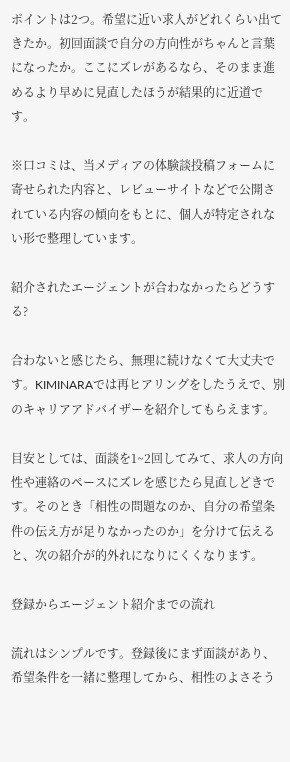ポイントは2つ。希望に近い求人がどれくらい出てきたか。初回面談で自分の方向性がちゃんと言葉になったか。ここにズレがあるなら、そのまま進めるより早めに見直したほうが結果的に近道です。

※口コミは、当メディアの体験談投稿フォームに寄せられた内容と、レビューサイトなどで公開されている内容の傾向をもとに、個人が特定されない形で整理しています。

紹介されたエージェントが合わなかったらどうする?

合わないと感じたら、無理に続けなくて大丈夫です。KIMINARAでは再ヒアリングをしたうえで、別のキャリアアドバイザーを紹介してもらえます。

目安としては、面談を1~2回してみて、求人の方向性や連絡のペースにズレを感じたら見直しどきです。そのとき「相性の問題なのか、自分の希望条件の伝え方が足りなかったのか」を分けて伝えると、次の紹介が的外れになりにくくなります。

登録からエージェント紹介までの流れ

流れはシンプルです。登録後にまず面談があり、希望条件を一緒に整理してから、相性のよさそう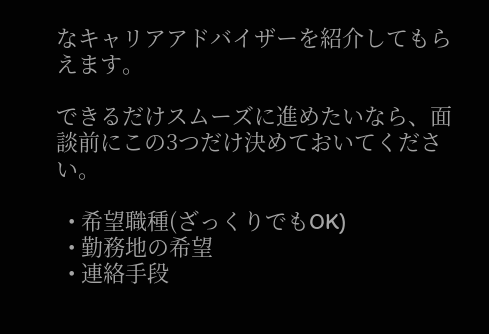なキャリアアドバイザーを紹介してもらえます。

できるだけスムーズに進めたいなら、面談前にこの3つだけ決めておいてください。

  • 希望職種(ざっくりでもOK)
  • 勤務地の希望
  • 連絡手段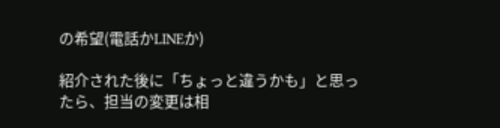の希望(電話かLINEか)

紹介された後に「ちょっと違うかも」と思ったら、担当の変更は相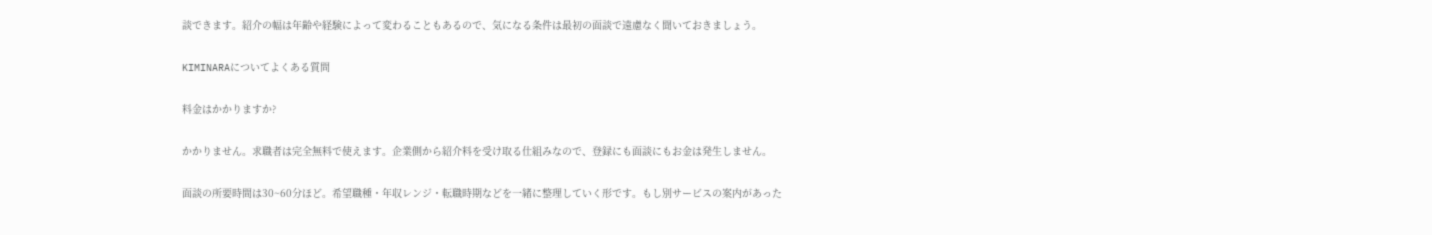談できます。紹介の幅は年齢や経験によって変わることもあるので、気になる条件は最初の面談で遠慮なく聞いておきましょう。

KIMINARAについてよくある質問

料金はかかりますか?

かかりません。求職者は完全無料で使えます。企業側から紹介料を受け取る仕組みなので、登録にも面談にもお金は発生しません。

面談の所要時間は30~60分ほど。希望職種・年収レンジ・転職時期などを一緒に整理していく形です。もし別サービスの案内があった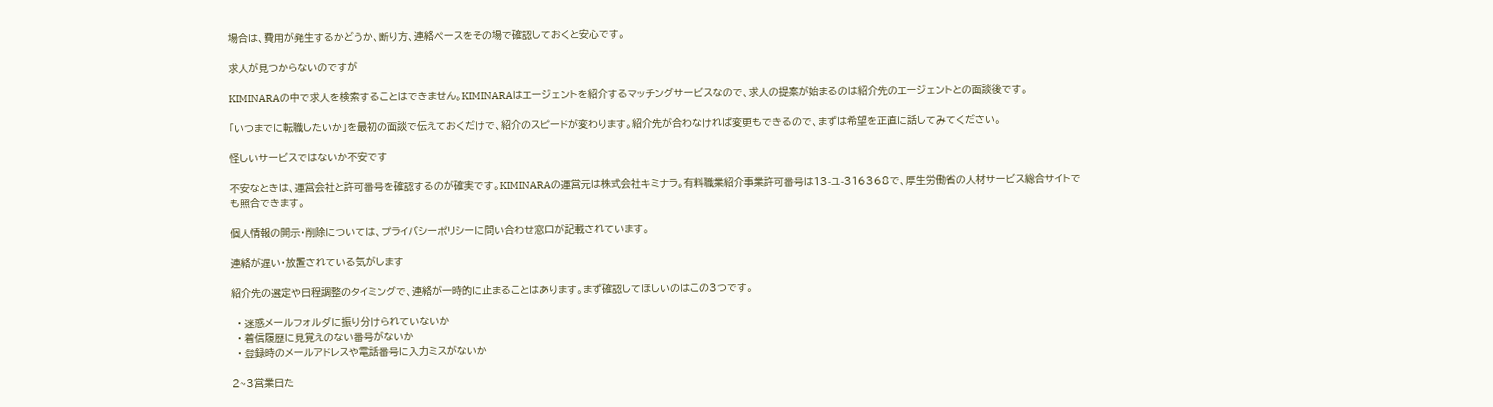場合は、費用が発生するかどうか、断り方、連絡ペースをその場で確認しておくと安心です。

求人が見つからないのですが

KIMINARAの中で求人を検索することはできません。KIMINARAはエージェントを紹介するマッチングサービスなので、求人の提案が始まるのは紹介先のエージェントとの面談後です。

「いつまでに転職したいか」を最初の面談で伝えておくだけで、紹介のスピードが変わります。紹介先が合わなければ変更もできるので、まずは希望を正直に話してみてください。

怪しいサービスではないか不安です

不安なときは、運営会社と許可番号を確認するのが確実です。KIMINARAの運営元は株式会社キミナラ。有料職業紹介事業許可番号は13-ユ-316368で、厚生労働省の人材サービス総合サイトでも照合できます。

個人情報の開示・削除については、プライバシーポリシーに問い合わせ窓口が記載されています。

連絡が遅い・放置されている気がします

紹介先の選定や日程調整のタイミングで、連絡が一時的に止まることはあります。まず確認してほしいのはこの3つです。

  • 迷惑メールフォルダに振り分けられていないか
  • 着信履歴に見覚えのない番号がないか
  • 登録時のメールアドレスや電話番号に入力ミスがないか

2~3営業日た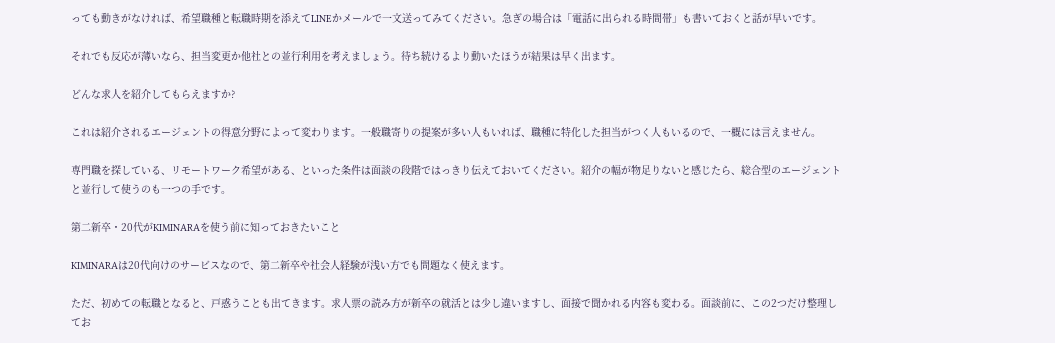っても動きがなければ、希望職種と転職時期を添えてLINEかメールで一文送ってみてください。急ぎの場合は「電話に出られる時間帯」も書いておくと話が早いです。

それでも反応が薄いなら、担当変更か他社との並行利用を考えましょう。待ち続けるより動いたほうが結果は早く出ます。

どんな求人を紹介してもらえますか?

これは紹介されるエージェントの得意分野によって変わります。一般職寄りの提案が多い人もいれば、職種に特化した担当がつく人もいるので、一概には言えません。

専門職を探している、リモートワーク希望がある、といった条件は面談の段階ではっきり伝えておいてください。紹介の幅が物足りないと感じたら、総合型のエージェントと並行して使うのも一つの手です。

第二新卒・20代がKIMINARAを使う前に知っておきたいこと

KIMINARAは20代向けのサービスなので、第二新卒や社会人経験が浅い方でも問題なく使えます。

ただ、初めての転職となると、戸惑うことも出てきます。求人票の読み方が新卒の就活とは少し違いますし、面接で聞かれる内容も変わる。面談前に、この2つだけ整理してお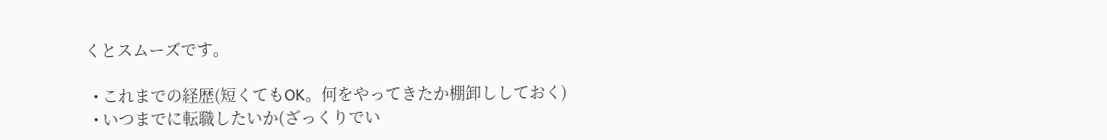くとスムーズです。

  • これまでの経歴(短くてもOK。何をやってきたか棚卸ししておく)
  • いつまでに転職したいか(ざっくりでい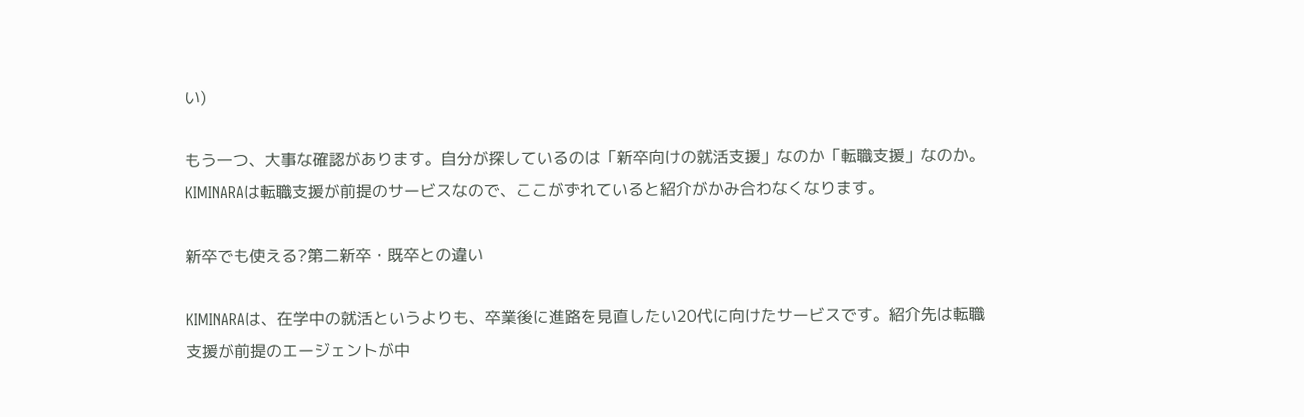い)

もう一つ、大事な確認があります。自分が探しているのは「新卒向けの就活支援」なのか「転職支援」なのか。KIMINARAは転職支援が前提のサービスなので、ここがずれていると紹介がかみ合わなくなります。

新卒でも使える?第二新卒・既卒との違い

KIMINARAは、在学中の就活というよりも、卒業後に進路を見直したい20代に向けたサービスです。紹介先は転職支援が前提のエージェントが中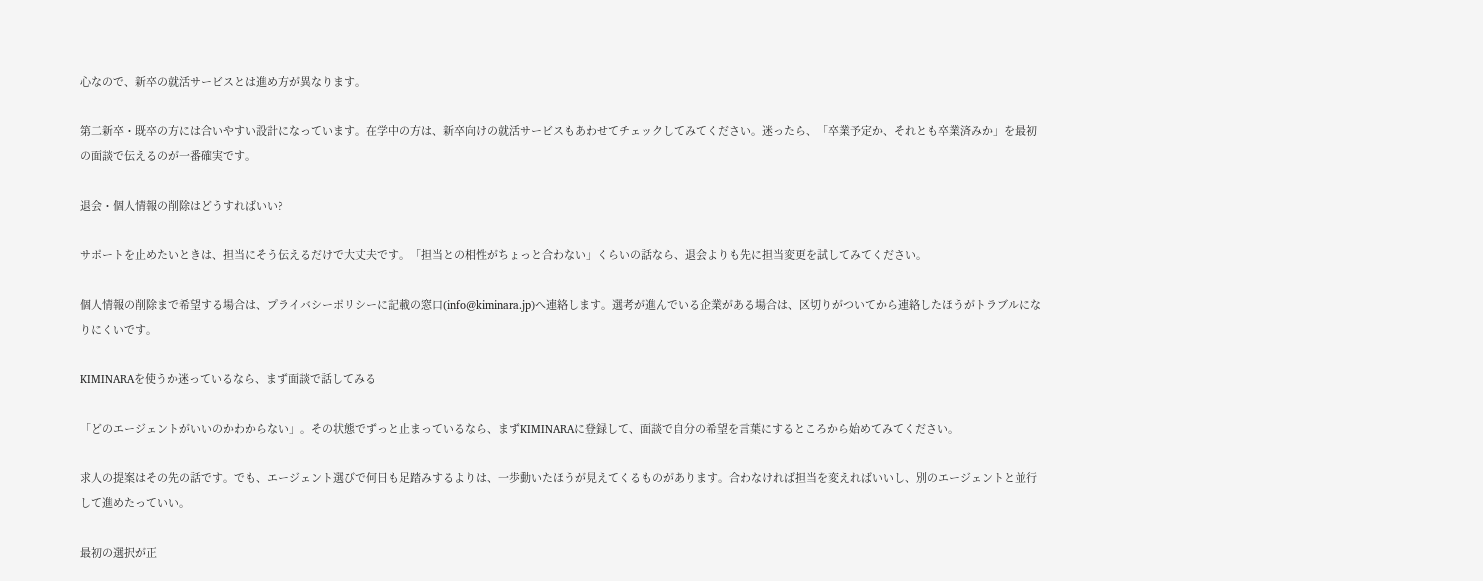心なので、新卒の就活サービスとは進め方が異なります。

第二新卒・既卒の方には合いやすい設計になっています。在学中の方は、新卒向けの就活サービスもあわせてチェックしてみてください。迷ったら、「卒業予定か、それとも卒業済みか」を最初の面談で伝えるのが一番確実です。

退会・個人情報の削除はどうすればいい?

サポートを止めたいときは、担当にそう伝えるだけで大丈夫です。「担当との相性がちょっと合わない」くらいの話なら、退会よりも先に担当変更を試してみてください。

個人情報の削除まで希望する場合は、プライバシーポリシーに記載の窓口(info@kiminara.jp)へ連絡します。選考が進んでいる企業がある場合は、区切りがついてから連絡したほうがトラブルになりにくいです。

KIMINARAを使うか迷っているなら、まず面談で話してみる

「どのエージェントがいいのかわからない」。その状態でずっと止まっているなら、まずKIMINARAに登録して、面談で自分の希望を言葉にするところから始めてみてください。

求人の提案はその先の話です。でも、エージェント選びで何日も足踏みするよりは、一歩動いたほうが見えてくるものがあります。合わなければ担当を変えればいいし、別のエージェントと並行して進めたっていい。

最初の選択が正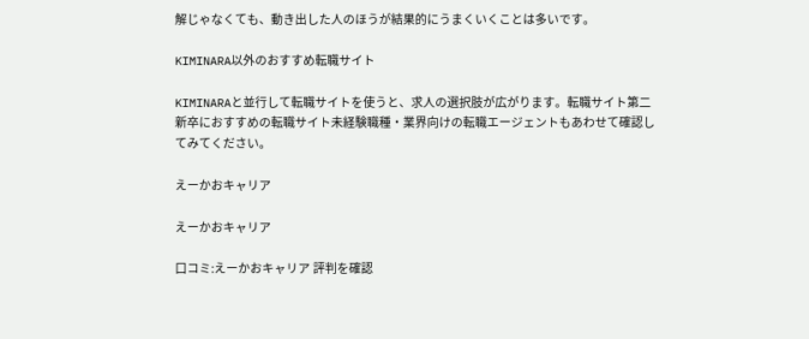解じゃなくても、動き出した人のほうが結果的にうまくいくことは多いです。

KIMINARA以外のおすすめ転職サイト

KIMINARAと並行して転職サイトを使うと、求人の選択肢が広がります。転職サイト第二新卒におすすめの転職サイト未経験職種・業界向けの転職エージェントもあわせて確認してみてください。

えーかおキャリア

えーかおキャリア

口コミ:えーかおキャリア 評判を確認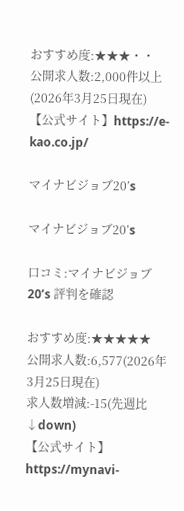おすすめ度:★★★・・
公開求人数:2,000件以上(2026年3月25日現在)
【公式サイト】https://e-kao.co.jp/

マイナビジョブ20’s

マイナビジョブ20’s

口コミ:マイナビジョブ20’s 評判を確認

おすすめ度:★★★★★
公開求人数:6,577(2026年3月25日現在)
求人数増減:-15(先週比↓down)
【公式サイト】https://mynavi-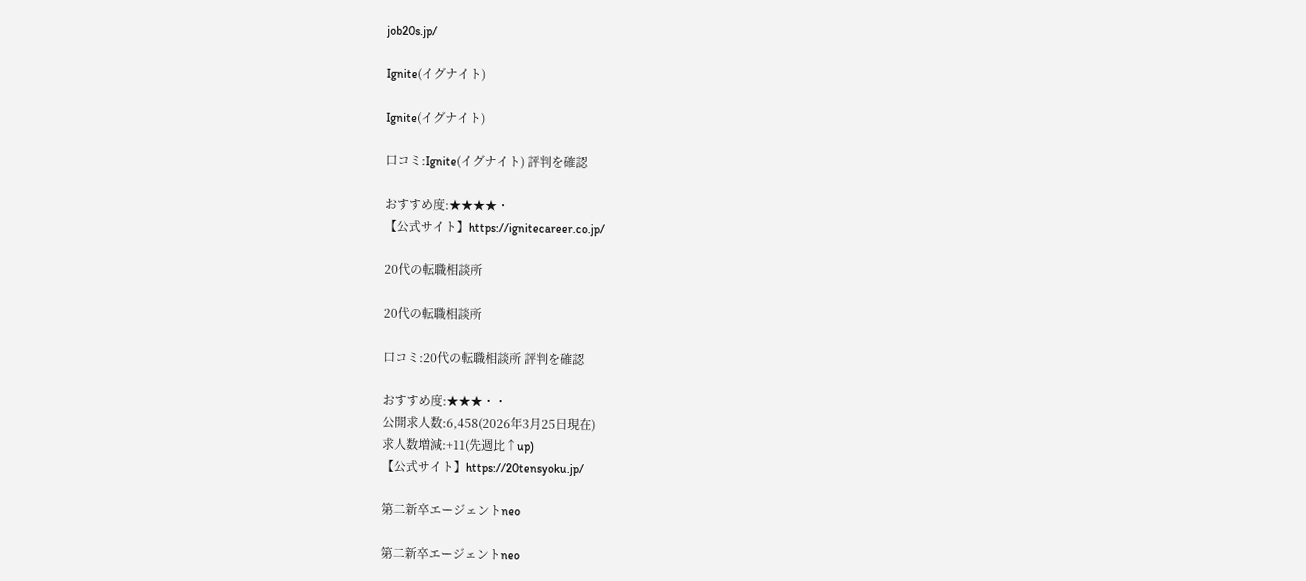job20s.jp/

Ignite(イグナイト)

Ignite(イグナイト)

口コミ:Ignite(イグナイト) 評判を確認

おすすめ度:★★★★・
【公式サイト】https://ignitecareer.co.jp/

20代の転職相談所

20代の転職相談所

口コミ:20代の転職相談所 評判を確認

おすすめ度:★★★・・
公開求人数:6,458(2026年3月25日現在)
求人数増減:+11(先週比↑up)
【公式サイト】https://20tensyoku.jp/

第二新卒エージェントneo

第二新卒エージェントneo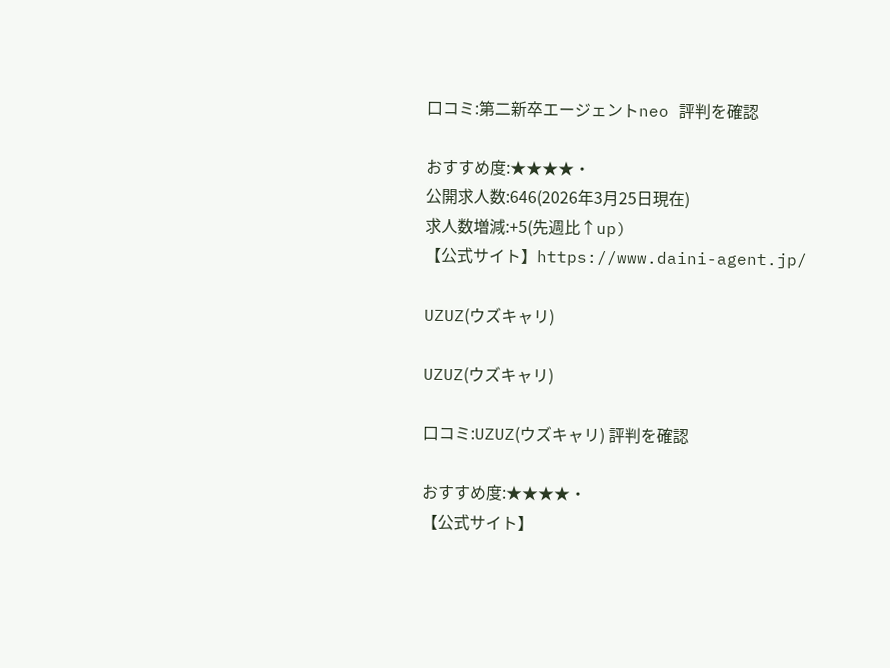口コミ:第二新卒エージェントneo 評判を確認

おすすめ度:★★★★・
公開求人数:646(2026年3月25日現在)
求人数増減:+5(先週比↑up)
【公式サイト】https://www.daini-agent.jp/

UZUZ(ウズキャリ)

UZUZ(ウズキャリ)

口コミ:UZUZ(ウズキャリ) 評判を確認

おすすめ度:★★★★・
【公式サイト】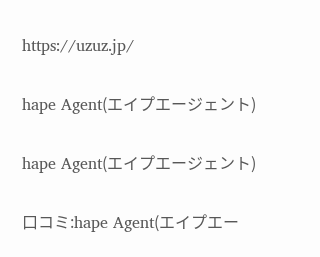https://uzuz.jp/

hape Agent(エイプエージェント)

hape Agent(エイプエージェント)

口コミ:hape Agent(エイプエー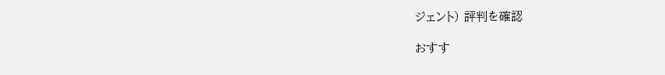ジェント) 評判を確認

おすす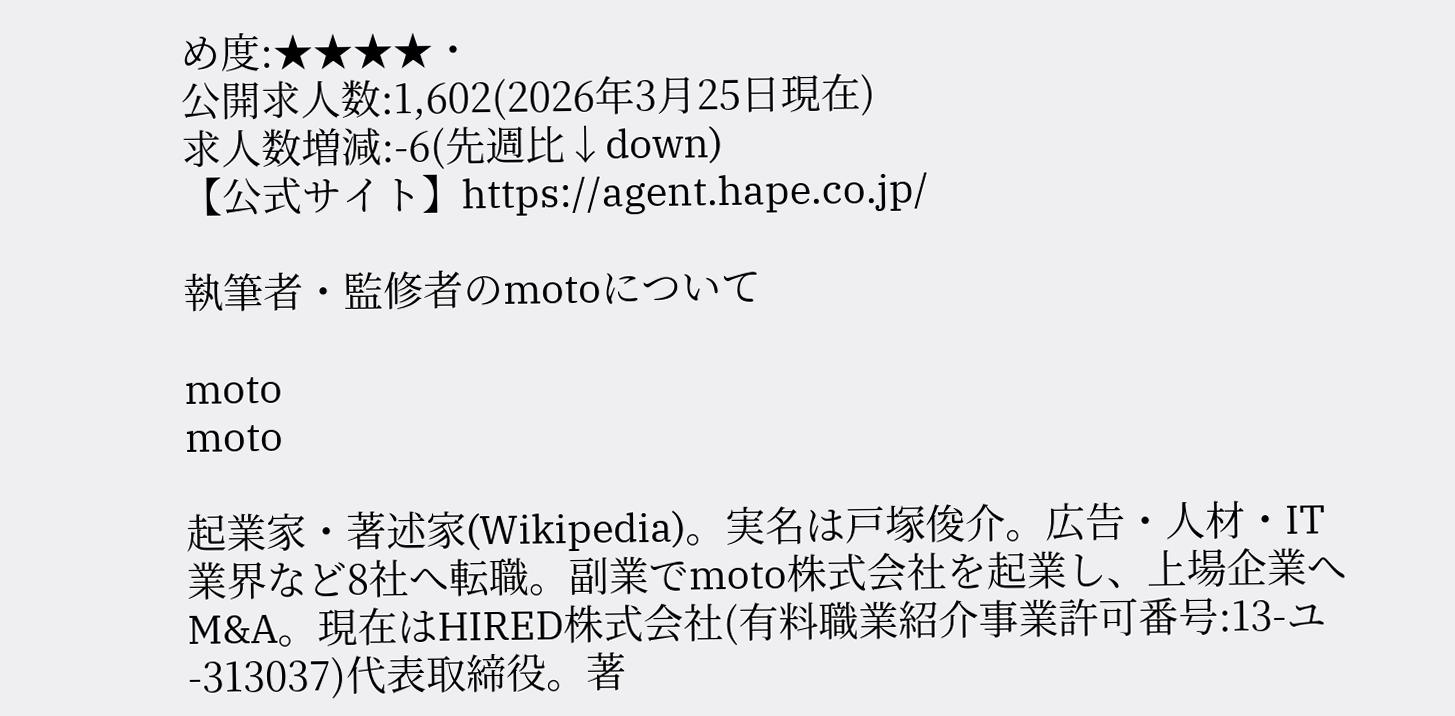め度:★★★★・
公開求人数:1,602(2026年3月25日現在)
求人数増減:-6(先週比↓down)
【公式サイト】https://agent.hape.co.jp/

執筆者・監修者のmotoについて

moto
moto

起業家・著述家(Wikipedia)。実名は戸塚俊介。広告・人材・IT業界など8社へ転職。副業でmoto株式会社を起業し、上場企業へM&A。現在はHIRED株式会社(有料職業紹介事業許可番号:13-ユ-313037)代表取締役。著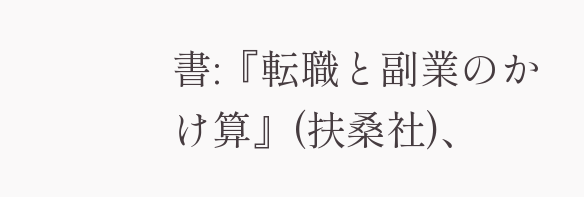書:『転職と副業のかけ算』(扶桑社)、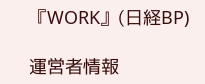『WORK』(日経BP)

運営者情報